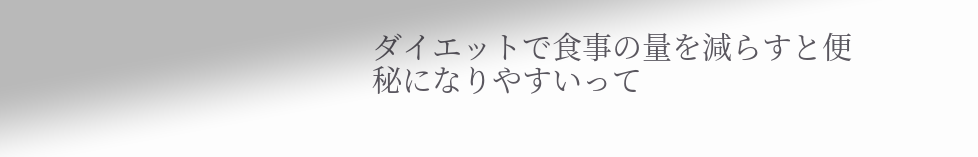ダイエットで食事の量を減らすと便秘になりやすいって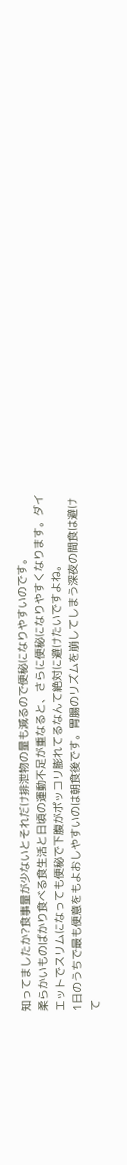知ってましたか?食事量が少ないとそれだけ排泄物の量も減るので便秘になりやすいのです。
柔らかいものばかり食べる食生活と日頃の運動不足が重なると、さらに便秘になりやすくなります。ダイエットでスリムになっても便秘で下腹がポッコリ膨れてるなんて絶対に避けたいですよね。
1日のうちで最も便意をもよおしやすいのは朝食後です。胃腸のリズムを崩してしまう深夜の間食は避けて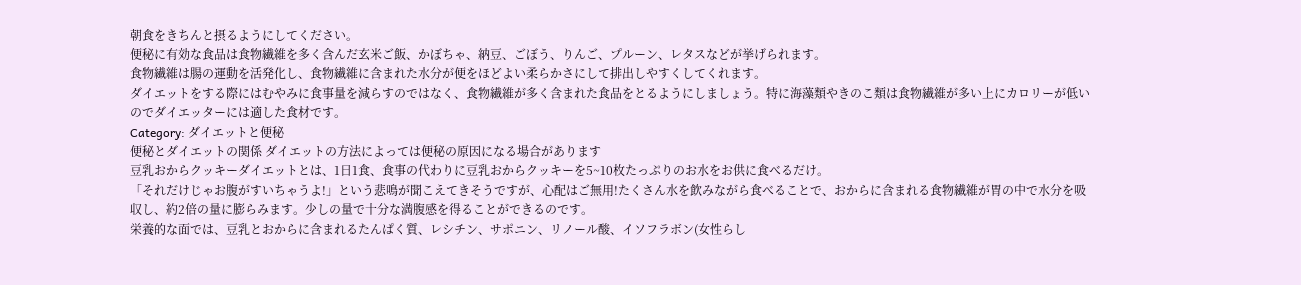朝食をきちんと摂るようにしてください。
便秘に有効な食品は食物繊維を多く含んだ玄米ご飯、かぼちゃ、納豆、ごぼう、りんご、プルーン、レタスなどが挙げられます。
食物繊維は腸の運動を活発化し、食物繊維に含まれた水分が便をほどよい柔らかさにして排出しやすくしてくれます。
ダイエットをする際にはむやみに食事量を減らすのではなく、食物繊維が多く含まれた食品をとるようにしましょう。特に海藻類やきのこ類は食物繊維が多い上にカロリーが低いのでダイエッターには適した食材です。
Category: ダイエットと便秘
便秘とダイエットの関係 ダイエットの方法によっては便秘の原因になる場合があります
豆乳おからクッキーダイエットとは、1日1食、食事の代わりに豆乳おからクッキーを5~10枚たっぷりのお水をお供に食べるだけ。
「それだけじゃお腹がすいちゃうよ!」という悲鳴が聞こえてきそうですが、心配はご無用!たくさん水を飲みながら食べることで、おからに含まれる食物繊維が胃の中で水分を吸収し、約2倍の量に膨らみます。少しの量で十分な満腹感を得ることができるのです。
栄養的な面では、豆乳とおからに含まれるたんぱく質、レシチン、サポニン、リノール酸、イソフラボン(女性らし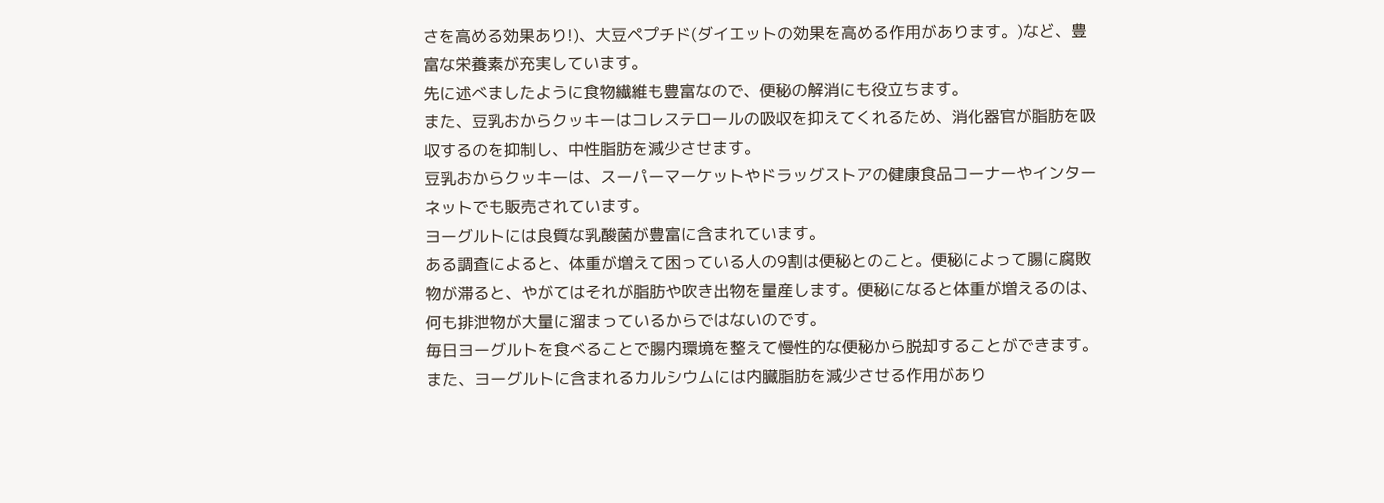さを高める効果あり!)、大豆ペプチド(ダイエットの効果を高める作用があります。)など、豊富な栄養素が充実しています。
先に述べましたように食物繊維も豊富なので、便秘の解消にも役立ちます。
また、豆乳おからクッキーはコレステロールの吸収を抑えてくれるため、消化器官が脂肪を吸収するのを抑制し、中性脂肪を減少させます。
豆乳おからクッキーは、スーパーマーケットやドラッグストアの健康食品コーナーやインターネットでも販売されています。
ヨーグルトには良質な乳酸菌が豊富に含まれています。
ある調査によると、体重が増えて困っている人の9割は便秘とのこと。便秘によって腸に腐敗物が滞ると、やがてはそれが脂肪や吹き出物を量産します。便秘になると体重が増えるのは、何も排泄物が大量に溜まっているからではないのです。
毎日ヨーグルトを食べることで腸内環境を整えて慢性的な便秘から脱却することができます。
また、ヨーグルトに含まれるカルシウムには内臓脂肪を減少させる作用があり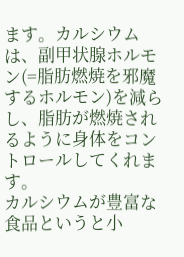ます。カルシウムは、副甲状腺ホルモン(=脂肪燃焼を邪魔するホルモン)を減らし、脂肪が燃焼されるように身体をコントロールしてくれます。
カルシウムが豊富な食品というと小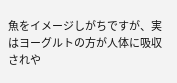魚をイメージしがちですが、実はヨーグルトの方が人体に吸収されや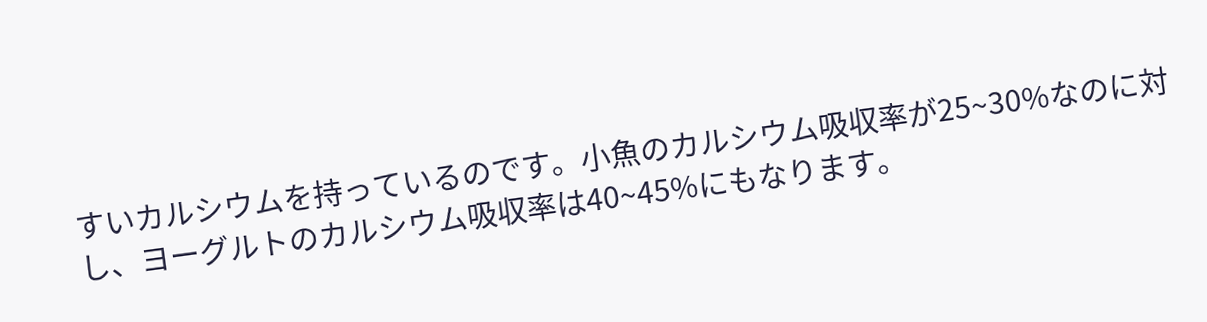すいカルシウムを持っているのです。小魚のカルシウム吸収率が25~30%なのに対し、ヨーグルトのカルシウム吸収率は40~45%にもなります。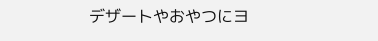デザートやおやつにヨ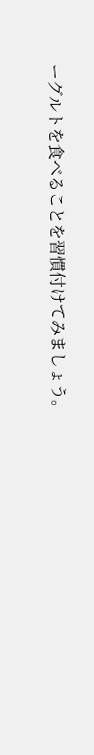ーグルトを食べることを習慣付けてみましょう。